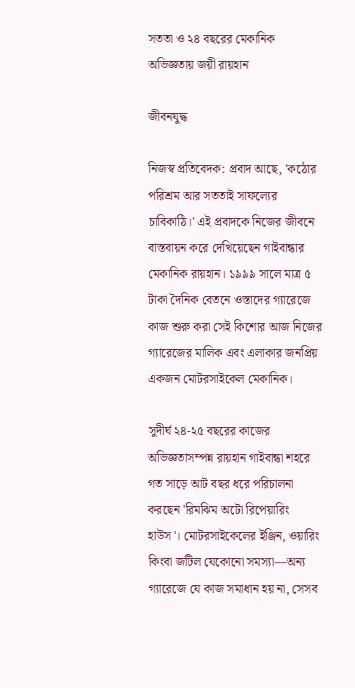সততা ও ২৪ বছরের মেকানিক অভিজ্ঞতায় জয়ী রায়হান

জীবনযুদ্ধ

নিজস্ব প্রতিবেদক: প্রবাদ আছে, 'কঠোর পরিশ্রম আর সততাই সাফল্যের চাবিকাঠি।' এই প্রবাদকে নিজের জীবনে বাস্তবায়ন করে দেখিয়েছেন গাইবান্ধার মেকানিক রায়হান। ১৯৯৯ সালে মাত্র ৫ টাকা দৈনিক বেতনে ওস্তাদের গ্যারেজে কাজ শুরু করা সেই কিশোর আজ নিজের গ্যারেজের মালিক এবং এলাকার জনপ্রিয় একজন মোটরসাইকেল মেকানিক।

সুদীর্ঘ ২৪-২৫ বছরের কাজের অভিজ্ঞতাসম্পন্ন রায়হান গাইবান্ধা শহরে গত সাড়ে আট বছর ধরে পরিচালনা করছেন 'রিমঝিম অটো রিপেয়ারিং হাউস'। মোটরসাইকেলের ইঞ্জিন, ওয়ারিং কিংবা জটিল যেকোনো সমস্যা—অন্য গ্যারেজে যে কাজ সমাধান হয় না, সেসব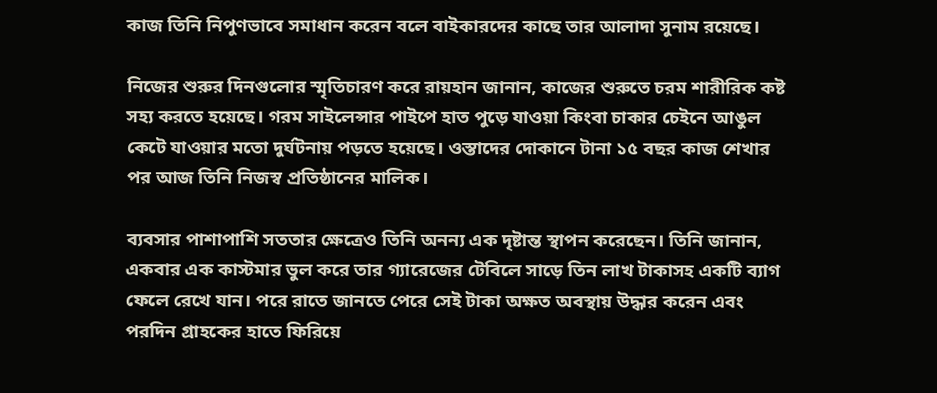কাজ তিনি নিপুণভাবে সমাধান করেন বলে বাইকারদের কাছে তার আলাদা সুনাম রয়েছে।

নিজের শুরুর দিনগুলোর স্মৃতিচারণ করে রায়হান জানান, কাজের শুরুতে চরম শারীরিক কষ্ট সহ্য করতে হয়েছে। গরম সাইলেন্সার পাইপে হাত পুড়ে যাওয়া কিংবা চাকার চেইনে আঙুল কেটে যাওয়ার মতো দুর্ঘটনায় পড়তে হয়েছে। ওস্তাদের দোকানে টানা ১৫ বছর কাজ শেখার পর আজ তিনি নিজস্ব প্রতিষ্ঠানের মালিক।

ব্যবসার পাশাপাশি সততার ক্ষেত্রেও তিনি অনন্য এক দৃষ্টান্ত স্থাপন করেছেন। তিনি জানান, একবার এক কাস্টমার ভুল করে তার গ্যারেজের টেবিলে সাড়ে তিন লাখ টাকাসহ একটি ব্যাগ ফেলে রেখে যান। পরে রাতে জানতে পেরে সেই টাকা অক্ষত অবস্থায় উদ্ধার করেন এবং পরদিন গ্রাহকের হাতে ফিরিয়ে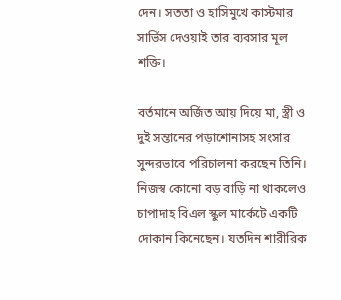দেন। সততা ও হাসিমুখে কাস্টমার সার্ভিস দেওয়াই তার ব্যবসার মূল শক্তি।

বর্তমানে অর্জিত আয় দিয়ে মা, স্ত্রী ও দুই সন্তানের পড়াশোনাসহ সংসার সুন্দরভাবে পরিচালনা করছেন তিনি। নিজস্ব কোনো বড় বাড়ি না থাকলেও চাপাদাহ বিএল স্কুল মার্কেটে একটি দোকান কিনেছেন। যতদিন শারীরিক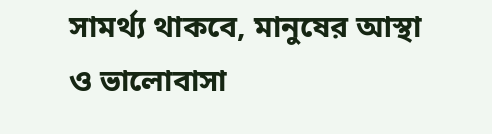সামর্থ্য থাকবে, মানুষের আস্থা ও ভালোবাসা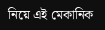নিয়ে এই মেকানিক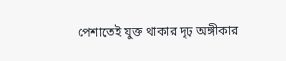পেশাতেই যুক্ত থাকার দৃঢ় অঙ্গীকার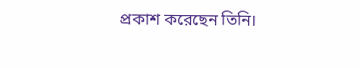প্রকাশ করেছেন তিনি।